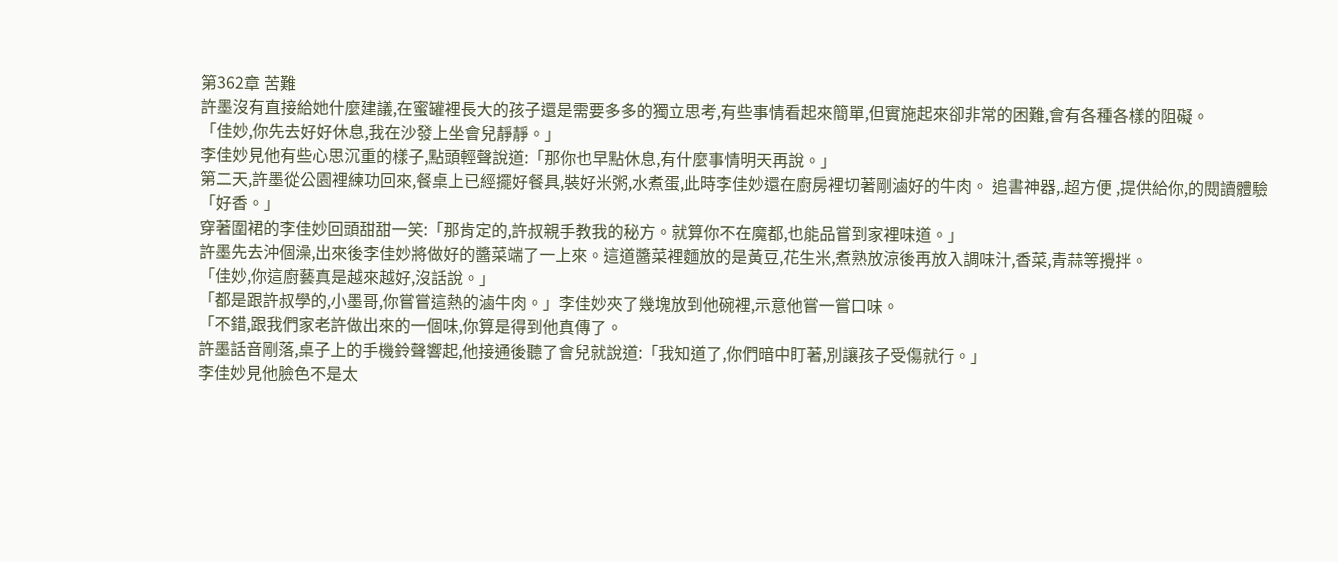第362章 苦難
許墨沒有直接給她什麼建議,在蜜罐裡長大的孩子還是需要多多的獨立思考,有些事情看起來簡單,但實施起來卻非常的困難,會有各種各樣的阻礙。
「佳妙,你先去好好休息,我在沙發上坐會兒靜靜。」
李佳妙見他有些心思沉重的樣子,點頭輕聲說道:「那你也早點休息,有什麼事情明天再說。」
第二天,許墨從公園裡練功回來,餐桌上已經擺好餐具,裝好米粥,水煮蛋,此時李佳妙還在廚房裡切著剛滷好的牛肉。 追書神器,.超方便 ,提供給你,的閱讀體驗
「好香。」
穿著圍裙的李佳妙回頭甜甜一笑:「那肯定的,許叔親手教我的秘方。就算你不在魔都,也能品嘗到家裡味道。」
許墨先去沖個澡,出來後李佳妙將做好的醬菜端了一上來。這道醬菜裡麵放的是黃豆,花生米,煮熟放涼後再放入調味汁,香菜,青蒜等攪拌。
「佳妙,你這廚藝真是越來越好,沒話說。」
「都是跟許叔學的,小墨哥,你嘗嘗這熱的滷牛肉。」李佳妙夾了幾塊放到他碗裡,示意他嘗一嘗口味。
「不錯,跟我們家老許做出來的一個味,你算是得到他真傳了。
許墨話音剛落,桌子上的手機鈴聲響起,他接通後聽了會兒就說道:「我知道了,你們暗中盯著,別讓孩子受傷就行。」
李佳妙見他臉色不是太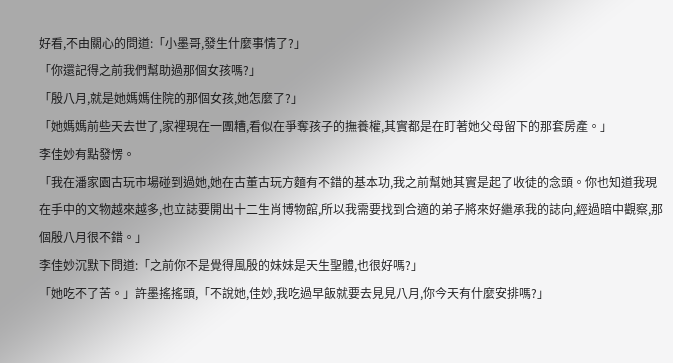好看,不由關心的問道:「小墨哥,發生什麼事情了?」
「你還記得之前我們幫助過那個女孩嗎?」
「殷八月,就是她媽媽住院的那個女孩,她怎麼了?」
「她媽媽前些天去世了,家裡現在一團糟,看似在爭奪孩子的撫養權,其實都是在盯著她父母留下的那套房產。」
李佳妙有點發愣。
「我在潘家園古玩市場碰到過她,她在古董古玩方麵有不錯的基本功,我之前幫她其實是起了收徒的念頭。你也知道我現在手中的文物越來越多,也立誌要開出十二生肖博物館,所以我需要找到合適的弟子將來好繼承我的誌向,經過暗中觀察,那個殷八月很不錯。」
李佳妙沉默下問道:「之前你不是覺得風殷的妹妹是天生聖體,也很好嗎?」
「她吃不了苦。」許墨搖搖頭,「不說她,佳妙,我吃過早飯就要去見見八月,你今天有什麼安排嗎?」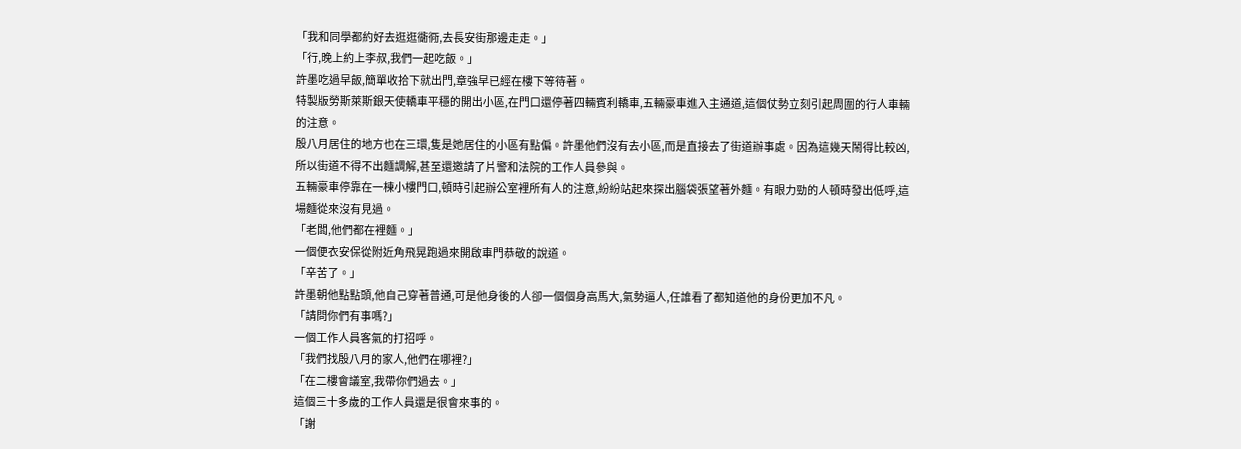「我和同學都約好去逛逛衚衕,去長安街那邊走走。」
「行,晚上約上李叔,我們一起吃飯。」
許墨吃過早飯,簡單收拾下就出門,章強早已經在樓下等待著。
特製版勞斯萊斯銀天使轎車平穩的開出小區,在門口還停著四輛賓利轎車,五輛豪車進入主通道,這個仗勢立刻引起周圍的行人車輛的注意。
殷八月居住的地方也在三環,隻是她居住的小區有點偏。許墨他們沒有去小區,而是直接去了街道辦事處。因為這幾天鬧得比較凶,所以街道不得不出麵調解,甚至還邀請了片警和法院的工作人員參與。
五輛豪車停靠在一棟小樓門口,頓時引起辦公室裡所有人的注意,紛紛站起來探出腦袋張望著外麵。有眼力勁的人頓時發出低呼,這場麵從來沒有見過。
「老闆,他們都在裡麵。」
一個便衣安保從附近角飛晃跑過來開啟車門恭敬的說道。
「辛苦了。」
許墨朝他點點頭,他自己穿著普通,可是他身後的人卻一個個身高馬大,氣勢逼人,任誰看了都知道他的身份更加不凡。
「請問你們有事嗎?」
一個工作人員客氣的打招呼。
「我們找殷八月的家人,他們在哪裡?」
「在二樓會議室,我帶你們過去。」
這個三十多歲的工作人員還是很會來事的。
「謝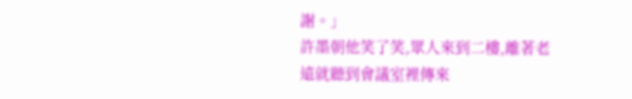謝。」
許墨朝他笑了笑,眾人來到二樓,離著老遠就聽到會議室裡傳來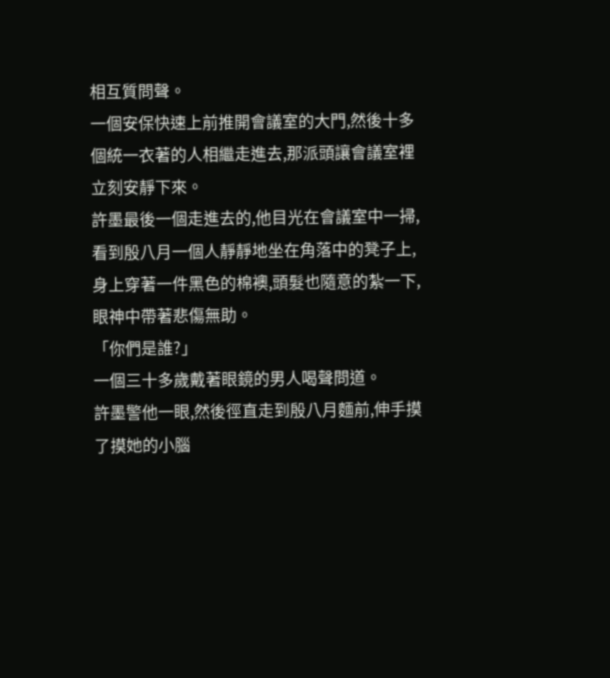相互質問聲。
一個安保快速上前推開會議室的大門,然後十多個統一衣著的人相繼走進去,那派頭讓會議室裡立刻安靜下來。
許墨最後一個走進去的,他目光在會議室中一掃,看到殷八月一個人靜靜地坐在角落中的凳子上,身上穿著一件黑色的棉襖,頭髮也隨意的紮一下,眼神中帶著悲傷無助。
「你們是誰?」
一個三十多歲戴著眼鏡的男人喝聲問道。
許墨警他一眼,然後徑直走到殷八月麵前,伸手摸了摸她的小腦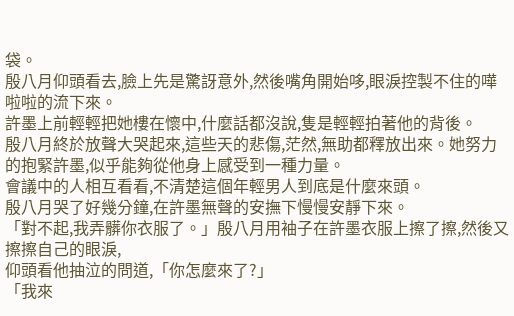袋。
殷八月仰頭看去,臉上先是驚訝意外,然後嘴角開始哆,眼淚控製不住的嘩啦啦的流下來。
許墨上前輕輕把她樓在懷中,什麼話都沒說,隻是輕輕拍著他的背後。
殷八月終於放聲大哭起來,這些天的悲傷,茫然,無助都釋放出來。她努力的抱緊許墨,似乎能夠從他身上感受到一種力量。
會議中的人相互看看,不清楚這個年輕男人到底是什麼來頭。
殷八月哭了好幾分鐘,在許墨無聲的安撫下慢慢安靜下來。
「對不起,我弄髒你衣服了。」殷八月用袖子在許墨衣服上擦了擦,然後又擦擦自己的眼淚,
仰頭看他抽泣的問道,「你怎麼來了?」
「我來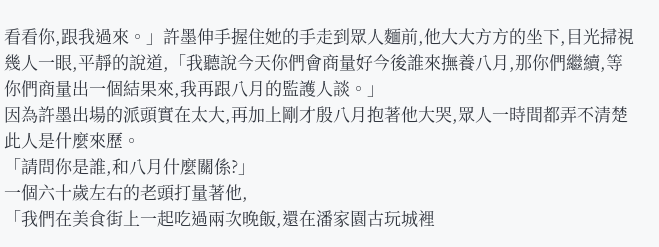看看你,跟我過來。」許墨伸手握住她的手走到眾人麵前,他大大方方的坐下,目光掃視幾人一眼,平靜的說道,「我聽說今天你們會商量好今後誰來撫養八月,那你們繼續,等你們商量出一個結果來,我再跟八月的監護人談。」
因為許墨出場的派頭實在太大,再加上剛才殷八月抱著他大哭,眾人一時間都弄不清楚此人是什麼來歷。
「請問你是誰,和八月什麼關係?」
一個六十歲左右的老頭打量著他,
「我們在美食街上一起吃過兩次晚飯,還在潘家園古玩城裡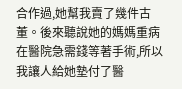合作過,她幫我賣了幾件古董。後來聽說她的媽媽重病在醫院急需錢等著手術,所以我讓人給她墊付了醫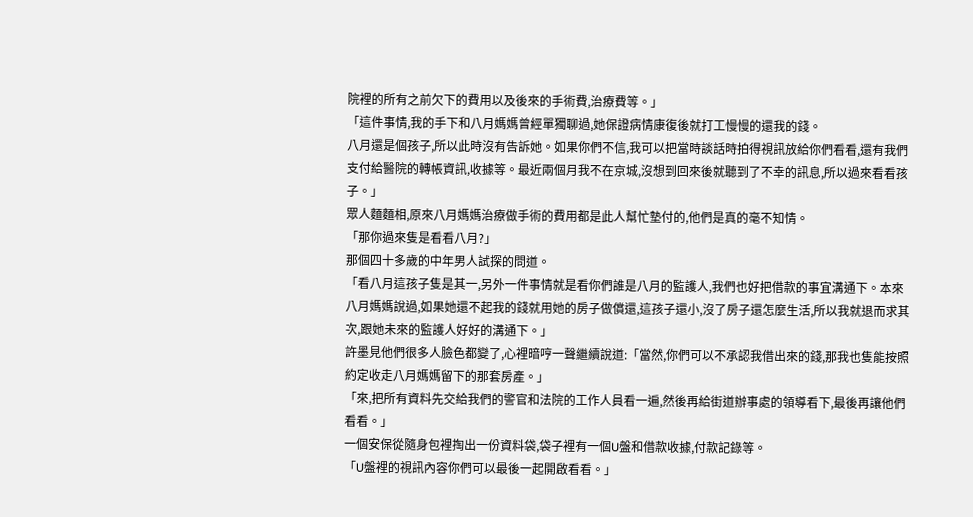院裡的所有之前欠下的費用以及後來的手術費,治療費等。」
「這件事情,我的手下和八月媽媽曾經單獨聊過,她保證病情康復後就打工慢慢的還我的錢。
八月還是個孩子,所以此時沒有告訴她。如果你們不信,我可以把當時談話時拍得視訊放給你們看看,還有我們支付給醫院的轉帳資訊,收據等。最近兩個月我不在京城,沒想到回來後就聽到了不幸的訊息,所以過來看看孩子。」
眾人麵麵相,原來八月媽媽治療做手術的費用都是此人幫忙墊付的,他們是真的毫不知情。
「那你過來隻是看看八月?」
那個四十多歲的中年男人試探的問道。
「看八月這孩子隻是其一,另外一件事情就是看你們誰是八月的監護人,我們也好把借款的事宜溝通下。本來八月媽媽說過,如果她還不起我的錢就用她的房子做償還,這孩子還小,沒了房子還怎麼生活,所以我就退而求其次,跟她未來的監護人好好的溝通下。」
許墨見他們很多人臉色都變了,心裡暗哼一聲繼續說道:「當然,你們可以不承認我借出來的錢,那我也隻能按照約定收走八月媽媽留下的那套房產。」
「來,把所有資料先交給我們的警官和法院的工作人員看一遍,然後再給街道辦事處的領導看下,最後再讓他們看看。」
一個安保從隨身包裡掏出一份資料袋,袋子裡有一個U盤和借款收據,付款記錄等。
「U盤裡的視訊內容你們可以最後一起開啟看看。」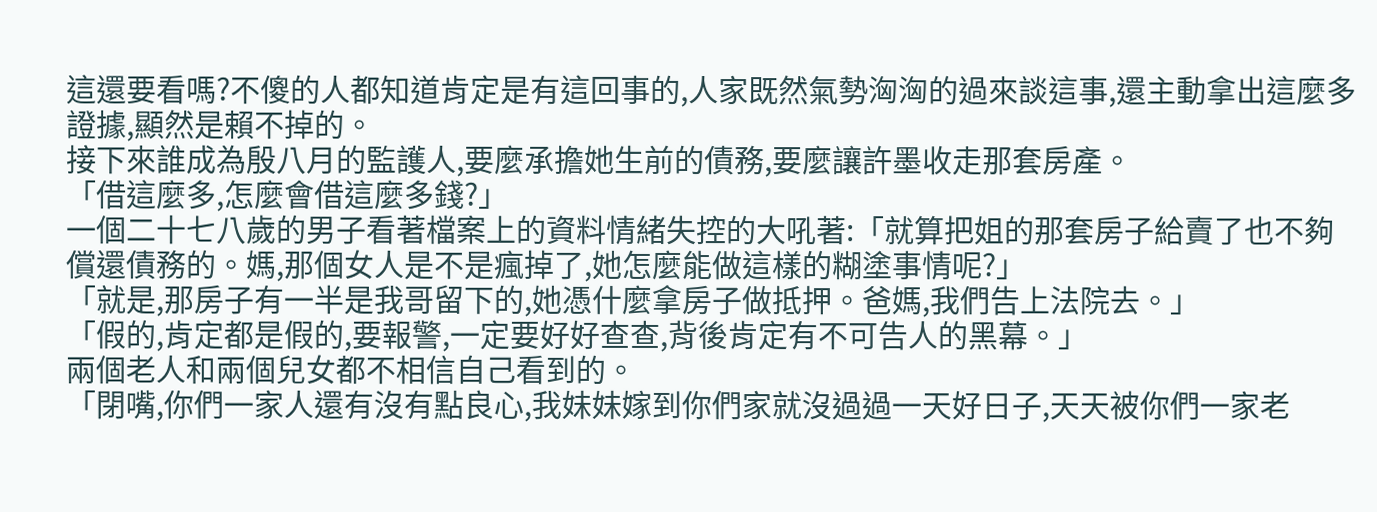這還要看嗎?不傻的人都知道肯定是有這回事的,人家既然氣勢洶洶的過來談這事,還主動拿出這麼多證據,顯然是賴不掉的。
接下來誰成為殷八月的監護人,要麼承擔她生前的債務,要麼讓許墨收走那套房產。
「借這麼多,怎麼會借這麼多錢?」
一個二十七八歲的男子看著檔案上的資料情緒失控的大吼著:「就算把姐的那套房子給賣了也不夠償還債務的。媽,那個女人是不是瘋掉了,她怎麼能做這樣的糊塗事情呢?」
「就是,那房子有一半是我哥留下的,她憑什麼拿房子做抵押。爸媽,我們告上法院去。」
「假的,肯定都是假的,要報警,一定要好好查查,背後肯定有不可告人的黑幕。」
兩個老人和兩個兒女都不相信自己看到的。
「閉嘴,你們一家人還有沒有點良心,我妹妹嫁到你們家就沒過過一天好日子,天天被你們一家老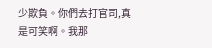少欺負。你們去打官司,真是可笑啊。我那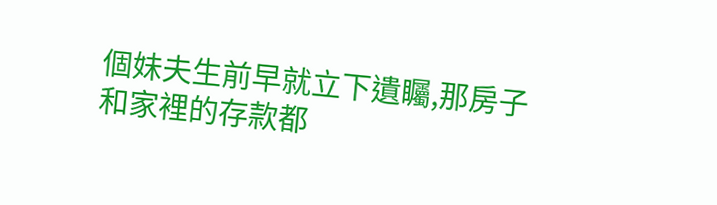個妹夫生前早就立下遺矚,那房子和家裡的存款都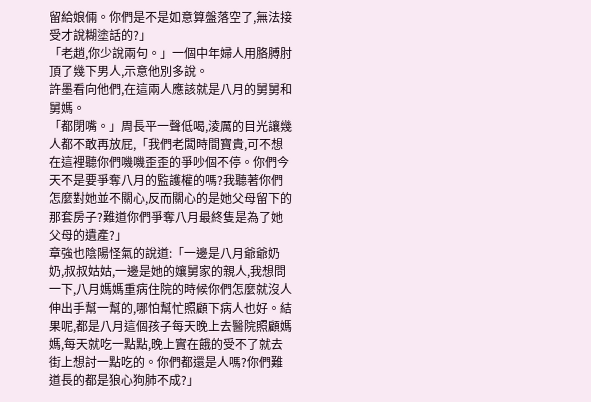留給娘倆。你們是不是如意算盤落空了,無法接受才說糊塗話的?」
「老趙,你少說兩句。」一個中年婦人用胳膊肘頂了幾下男人,示意他別多說。
許墨看向他們,在這兩人應該就是八月的舅舅和舅媽。
「都閉嘴。」周長平一聲低喝,淩厲的目光讓幾人都不敢再放屁,「我們老闆時間寶貴,可不想在這裡聽你們嘰嘰歪歪的爭吵個不停。你們今天不是要爭奪八月的監護權的嗎?我聽著你們怎麼對她並不關心,反而關心的是她父母留下的那套房子?難道你們爭奪八月最終隻是為了她父母的遺產?」
章強也陰陽怪氣的說道:「一邊是八月爺爺奶奶,叔叔姑姑,一邊是她的孃舅家的親人,我想問一下,八月媽媽重病住院的時候你們怎麼就沒人伸出手幫一幫的,哪怕幫忙照顧下病人也好。結果呢,都是八月這個孩子每天晚上去醫院照顧媽媽,每天就吃一點點,晚上實在餓的受不了就去街上想討一點吃的。你們都還是人嗎?你們難道長的都是狼心狗肺不成?」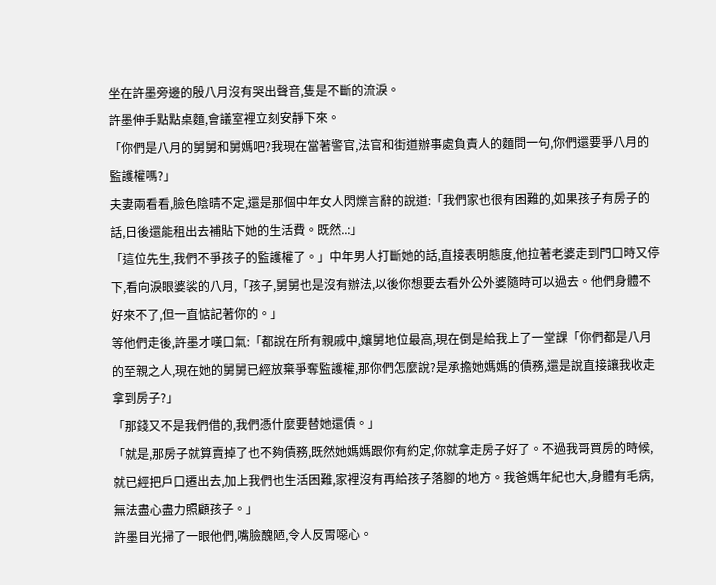坐在許墨旁邊的殷八月沒有哭出聲音,隻是不斷的流淚。
許墨伸手點點桌麵,會議室裡立刻安靜下來。
「你們是八月的舅舅和舅媽吧?我現在當著警官,法官和街道辦事處負責人的麵問一句,你們還要爭八月的監護權嗎?」
夫妻兩看看,臉色陰晴不定,還是那個中年女人閃爍言辭的說道:「我們家也很有困難的,如果孩子有房子的話,日後還能租出去補貼下她的生活費。既然..:」
「這位先生,我們不爭孩子的監護權了。」中年男人打斷她的話,直接表明態度,他拉著老婆走到門口時又停下,看向淚眼婆裟的八月,「孩子,舅舅也是沒有辦法,以後你想要去看外公外婆隨時可以過去。他們身體不好來不了,但一直惦記著你的。」
等他們走後,許墨才嘆口氣:「都說在所有親戚中,孃舅地位最高,現在倒是給我上了一堂課「你們都是八月的至親之人,現在她的舅舅已經放棄爭奪監護權,那你們怎麼說?是承擔她媽媽的債務,還是說直接讓我收走拿到房子?」
「那錢又不是我們借的,我們憑什麼要替她還債。」
「就是,那房子就算賣掉了也不夠債務,既然她媽媽跟你有約定,你就拿走房子好了。不過我哥買房的時候,就已經把戶口遷出去,加上我們也生活困難,家裡沒有再給孩子落腳的地方。我爸媽年紀也大,身體有毛病,無法盡心盡力照顧孩子。」
許墨目光掃了一眼他們,嘴臉醜陋,令人反胃噁心。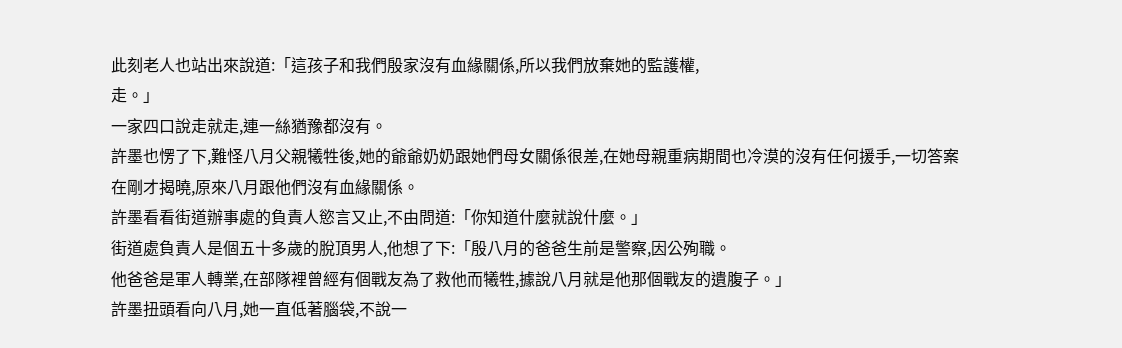此刻老人也站出來說道:「這孩子和我們殷家沒有血緣關係,所以我們放棄她的監護權,
走。」
一家四口說走就走,連一絲猶豫都沒有。
許墨也愣了下,難怪八月父親犧牲後,她的爺爺奶奶跟她們母女關係很差,在她母親重病期間也冷漠的沒有任何援手,一切答案在剛才揭曉,原來八月跟他們沒有血緣關係。
許墨看看街道辦事處的負責人慾言又止,不由問道:「你知道什麼就說什麼。」
街道處負責人是個五十多歲的脫頂男人,他想了下:「殷八月的爸爸生前是警察,因公殉職。
他爸爸是軍人轉業,在部隊裡曾經有個戰友為了救他而犧牲,據說八月就是他那個戰友的遺腹子。」
許墨扭頭看向八月,她一直低著腦袋,不說一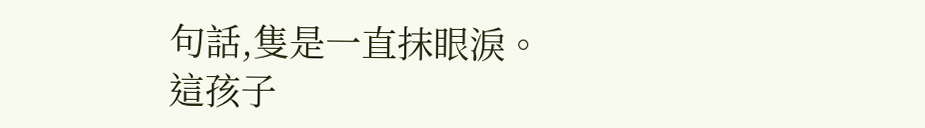句話,隻是一直抹眼淚。
這孩子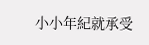小小年紀就承受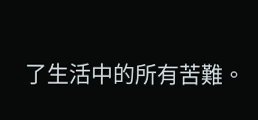了生活中的所有苦難。